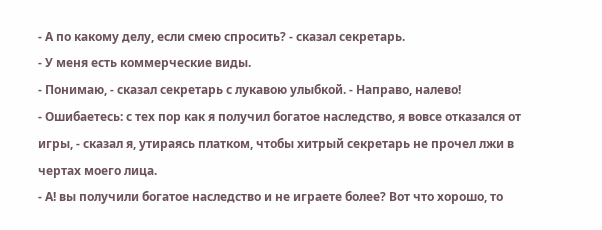- А по какому делу, если смею спросить? - сказал секретарь.
- У меня есть коммерческие виды.
- Понимаю, - сказал секретарь с лукавою улыбкой. - Направо, налево!
- Ошибаетесь: с тех пор как я получил богатое наследство, я вовсе отказался от игры, - сказал я, утираясь платком, чтобы хитрый секретарь не прочел лжи в чертах моего лица.
- А! вы получили богатое наследство и не играете более? Вот что хорошо, то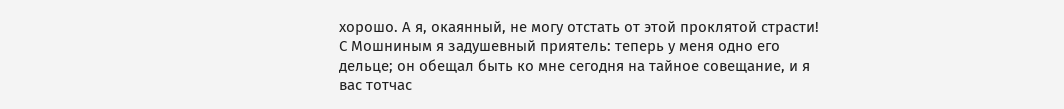хорошо. А я, окаянный, не могу отстать от этой проклятой страсти! С Мошниным я задушевный приятель: теперь у меня одно его дельце; он обещал быть ко мне сегодня на тайное совещание, и я вас тотчас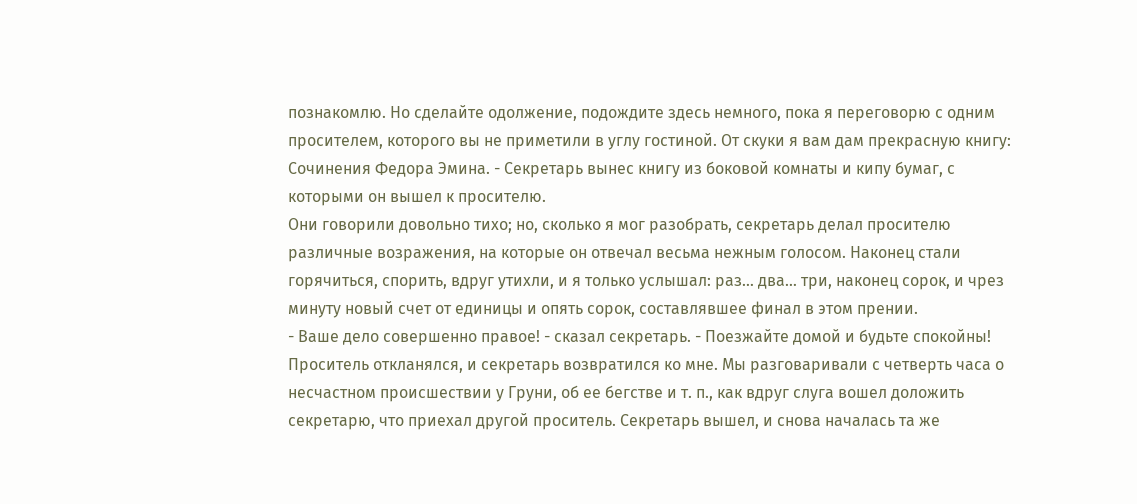познакомлю. Но сделайте одолжение, подождите здесь немного, пока я переговорю с одним просителем, которого вы не приметили в углу гостиной. От скуки я вам дам прекрасную книгу: Сочинения Федора Эмина. - Секретарь вынес книгу из боковой комнаты и кипу бумаг, с которыми он вышел к просителю.
Они говорили довольно тихо; но, сколько я мог разобрать, секретарь делал просителю различные возражения, на которые он отвечал весьма нежным голосом. Наконец стали горячиться, спорить, вдруг утихли, и я только услышал: раз… два… три, наконец сорок, и чрез минуту новый счет от единицы и опять сорок, составлявшее финал в этом прении.
- Ваше дело совершенно правое! - сказал секретарь. - Поезжайте домой и будьте спокойны!
Проситель откланялся, и секретарь возвратился ко мне. Мы разговаривали с четверть часа о несчастном происшествии у Груни, об ее бегстве и т. п., как вдруг слуга вошел доложить секретарю, что приехал другой проситель. Секретарь вышел, и снова началась та же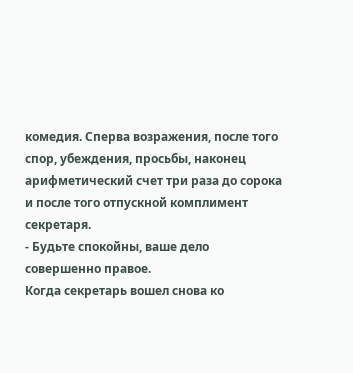комедия. Сперва возражения, после того спор, убеждения, просьбы, наконец арифметический счет три раза до сорока и после того отпускной комплимент секретаря.
- Будьте спокойны, ваше дело совершенно правое.
Когда секретарь вошел снова ко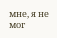мне, я не мог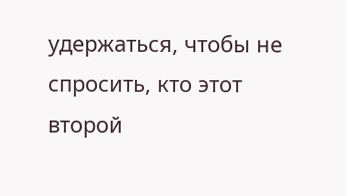удержаться, чтобы не спросить, кто этот второй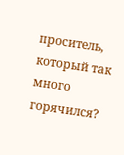проситель, который так много горячился?